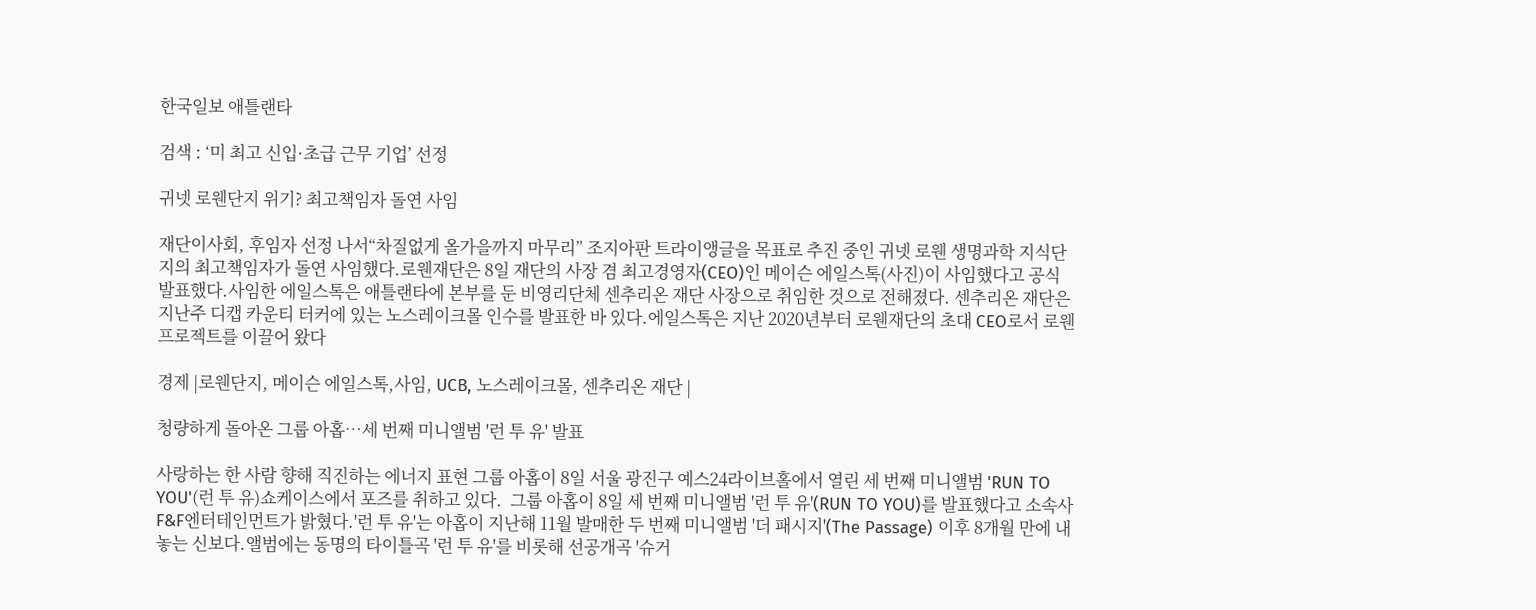한국일보 애틀랜타

검색 : ‘미 최고 신입·초급 근무 기업’ 선정

귀넷 로웬단지 위기? 최고책임자 돌연 사임

재단이사회, 후임자 선정 나서“차질없게 올가을까지 마무리” 조지아판 트라이앵글을 목표로 추진 중인 귀넷 로웬 생명과학 지식단지의 최고책임자가 돌연 사임했다.로웬재단은 8일 재단의 사장 겸 최고경영자(CEO)인 메이슨 에일스톡(사진)이 사임했다고 공식 발표했다.사임한 에일스톡은 애틀랜타에 본부를 둔 비영리단체 센추리온 재단 사장으로 취임한 것으로 전해졌다. 센추리온 재단은 지난주 디캡 카운티 터커에 있는 노스레이크몰 인수를 발표한 바 있다.에일스톡은 지난 2020년부터 로웬재단의 초대 CEO로서 로웬 프로젝트를 이끌어 왔다

경제 |로웬단지, 메이슨 에일스톡,사임, UCB, 노스레이크몰, 센추리온 재단 |

청량하게 돌아온 그룹 아홉…세 번째 미니앨범 '런 투 유' 발표

사랑하는 한 사람 향해 직진하는 에너지 표현 그룹 아홉이 8일 서울 광진구 예스24라이브홀에서 열린 세 번째 미니앨범 'RUN TO YOU'(런 투 유)쇼케이스에서 포즈를 취하고 있다.  그룹 아홉이 8일 세 번째 미니앨범 '런 투 유'(RUN TO YOU)를 발표했다고 소속사 F&F엔터테인먼트가 밝혔다.'런 투 유'는 아홉이 지난해 11월 발매한 두 번째 미니앨범 '더 패시지'(The Passage) 이후 8개월 만에 내놓는 신보다.앨범에는 동명의 타이틀곡 '런 투 유'를 비롯해 선공개곡 '슈거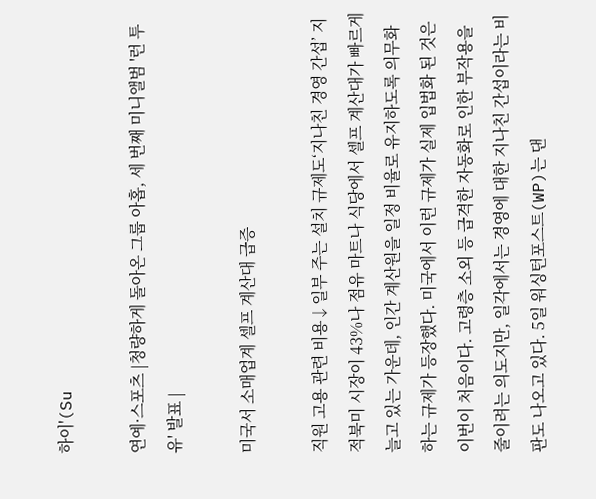하이'(Su

연예·스포츠 |청량하게 돌아온 그룹 아홉, 세 번째 미니앨범 '런 투 유' 발표 |

미국서 소매업계 셀프 계산대 급증

직원 고용 관련 비용↓일부 주는 설치 규제도‘지나친 경영 간섭’ 지적북미 시장이 43%나 점유 마트나 식당에서 셀프 계산대가 빠르게 늘고 있는 가운데, 인간 계산원을 일정 비율로 유지하도록 의무화 하는 규제가 등장했다. 미국에서 이런 규제가 실제 입법화 된 것은 이번이 처음이다. 고령층 소외 등 급격한 자동화로 인한 부작용을 줄이려는 의도지만, 일각에서는 경영에 대한 지나친 간섭이라는 비판도 나오고 있다. 5일 워싱턴포스트(WP)는 댄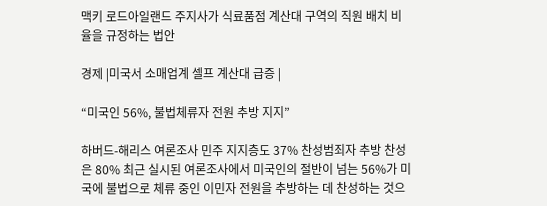맥키 로드아일랜드 주지사가 식료품점 계산대 구역의 직원 배치 비율을 규정하는 법안

경제 |미국서 소매업계 셀프 계산대 급증 |

“미국인 56%, 불법체류자 전원 추방 지지”

하버드-해리스 여론조사 민주 지지층도 37% 찬성범죄자 추방 찬성은 80% 최근 실시된 여론조사에서 미국인의 절반이 넘는 56%가 미국에 불법으로 체류 중인 이민자 전원을 추방하는 데 찬성하는 것으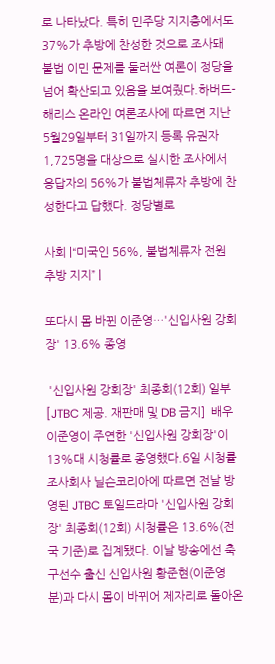로 나타났다. 특히 민주당 지지층에서도 37%가 추방에 찬성한 것으로 조사돼 불법 이민 문제를 둘러싼 여론이 정당을 넘어 확산되고 있음을 보여줬다.하버드-해리스 온라인 여론조사에 따르면 지난 5월29일부터 31일까지 등록 유권자 1,725명을 대상으로 실시한 조사에서 응답자의 56%가 불법체류자 추방에 찬성한다고 답했다. 정당별로

사회 |“미국인 56%, 불법체류자 전원 추방 지지” |

또다시 몸 바뀐 이준영…'신입사원 강회장' 13.6% 종영

 '신입사원 강회장' 최종회(12회) 일부[JTBC 제공. 재판매 및 DB 금지]  배우 이준영이 주연한 '신입사원 강회장'이 13%대 시청률로 종영했다.6일 시청률 조사회사 닐슨코리아에 따르면 전날 방영된 JTBC 토일드라마 '신입사원 강회장' 최종회(12회) 시청률은 13.6%(전국 기준)로 집계됐다. 이날 방송에선 축구선수 출신 신입사원 황준현(이준영 분)과 다시 몸이 바뀌어 제자리로 돌아온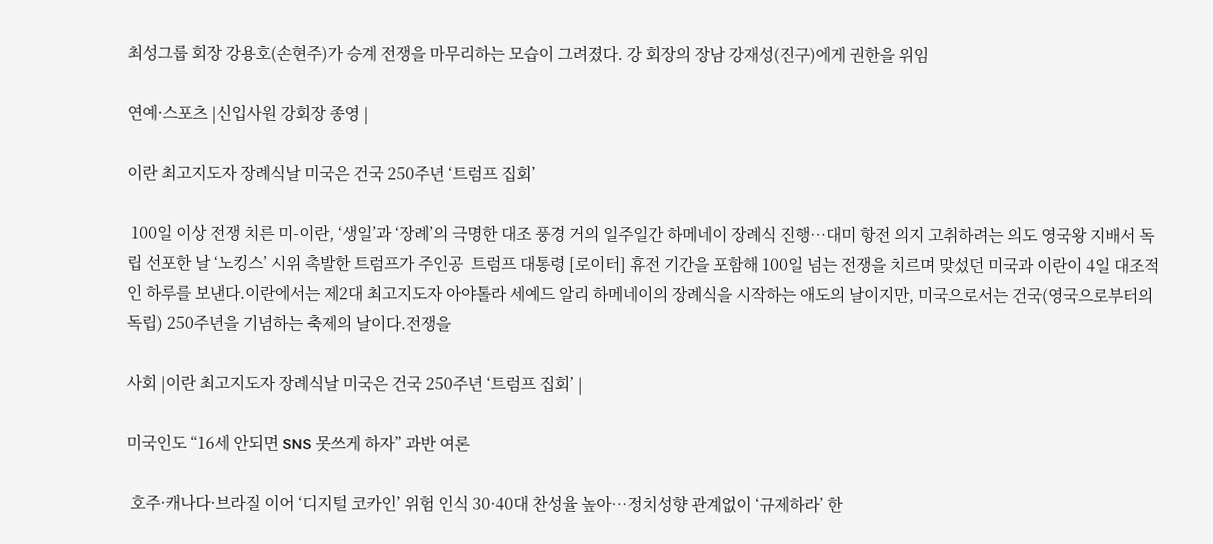최성그룹 회장 강용호(손현주)가 승계 전쟁을 마무리하는 모습이 그려졌다. 강 회장의 장남 강재성(진구)에게 권한을 위임

연예·스포츠 |신입사원 강회장 종영 |

이란 최고지도자 장례식날 미국은 건국 250주년 ‘트럼프 집회’

 100일 이상 전쟁 치른 미-이란, ‘생일’과 ‘장례’의 극명한 대조 풍경 거의 일주일간 하메네이 장례식 진행…대미 항전 의지 고취하려는 의도 영국왕 지배서 독립 선포한 날 ‘노킹스’ 시위 촉발한 트럼프가 주인공  트럼프 대통령 [로이터] 휴전 기간을 포함해 100일 넘는 전쟁을 치르며 맞섰던 미국과 이란이 4일 대조적인 하루를 보낸다.이란에서는 제2대 최고지도자 아야톨라 세예드 알리 하메네이의 장례식을 시작하는 애도의 날이지만, 미국으로서는 건국(영국으로부터의 독립) 250주년을 기념하는 축제의 날이다.전쟁을

사회 |이란 최고지도자 장례식날 미국은 건국 250주년 ‘트럼프 집회’ |

미국인도 “16세 안되면 SNS 못쓰게 하자” 과반 여론

 호주·캐나다·브라질 이어 ‘디지털 코카인’ 위험 인식 30·40대 찬성율 높아…정치성향 관계없이 ‘규제하라’ 한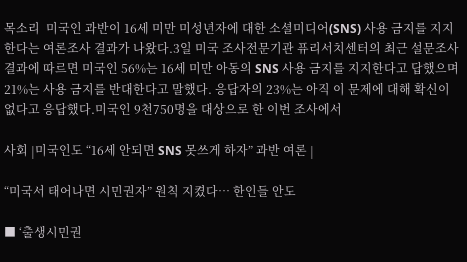목소리  미국인 과반이 16세 미만 미성년자에 대한 소셜미디어(SNS) 사용 금지를 지지한다는 여론조사 결과가 나왔다.3일 미국 조사전문기관 퓨리서치센터의 최근 설문조사 결과에 따르면 미국인 56%는 16세 미만 아동의 SNS 사용 금지를 지지한다고 답했으며 21%는 사용 금지를 반대한다고 말했다. 응답자의 23%는 아직 이 문제에 대해 확신이 없다고 응답했다.미국인 9천750명을 대상으로 한 이번 조사에서

사회 |미국인도 “16세 안되면 SNS 못쓰게 하자” 과반 여론 |

“미국서 태어나면 시민권자” 원칙 지켰다… 한인들 안도

■ ‘출생시민권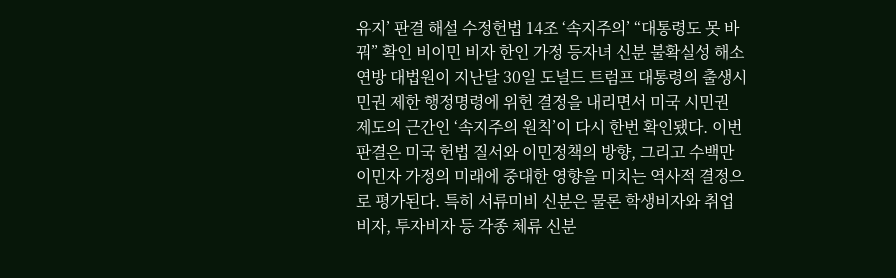유지’ 판결 해설 수정헌법 14조 ‘속지주의’ “대통령도 못 바꿔” 확인 비이민 비자 한인 가정 등자녀 신분 불확실성 해소 연방 대법원이 지난달 30일 도널드 트럼프 대통령의 출생시민권 제한 행정명령에 위헌 결정을 내리면서 미국 시민권 제도의 근간인 ‘속지주의 원칙’이 다시 한번 확인됐다. 이번 판결은 미국 헌법 질서와 이민정책의 방향, 그리고 수백만 이민자 가정의 미래에 중대한 영향을 미치는 역사적 결정으로 평가된다. 특히 서류미비 신분은 물론 학생비자와 취업비자, 투자비자 등 각종 체류 신분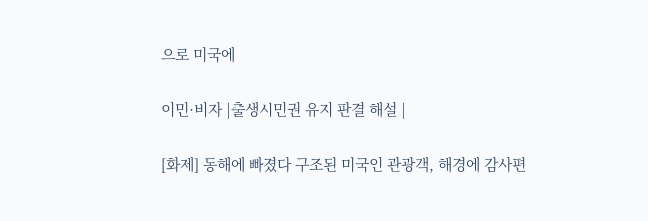으로 미국에

이민·비자 |출생시민권 유지 판결 해설 |

[화제] 동해에 빠졌다 구조된 미국인 관광객, 해경에 감사편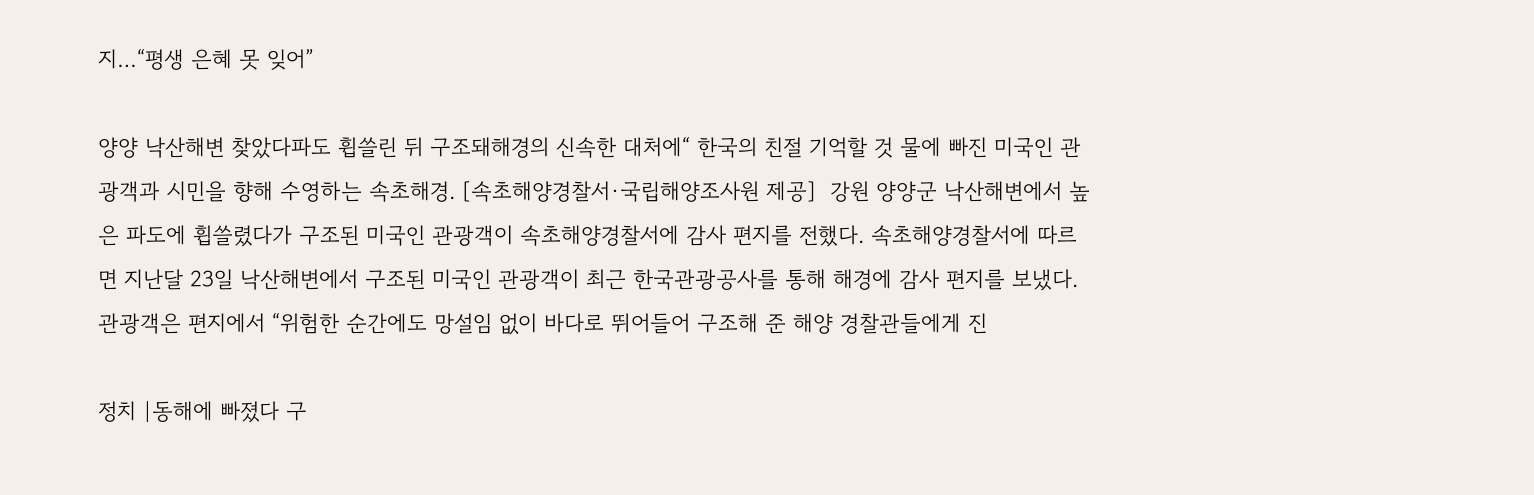지…“평생 은혜 못 잊어”

양양 낙산해변 찾았다파도 휩쓸린 뒤 구조돼해경의 신속한 대처에“ 한국의 친절 기억할 것 물에 빠진 미국인 관광객과 시민을 향해 수영하는 속초해경. [속초해양경찰서·국립해양조사원 제공]  강원 양양군 낙산해변에서 높은 파도에 휩쓸렸다가 구조된 미국인 관광객이 속초해양경찰서에 감사 편지를 전했다. 속초해양경찰서에 따르면 지난달 23일 낙산해변에서 구조된 미국인 관광객이 최근 한국관광공사를 통해 해경에 감사 편지를 보냈다. 관광객은 편지에서 “위험한 순간에도 망설임 없이 바다로 뛰어들어 구조해 준 해양 경찰관들에게 진

정치 |동해에 빠졌다 구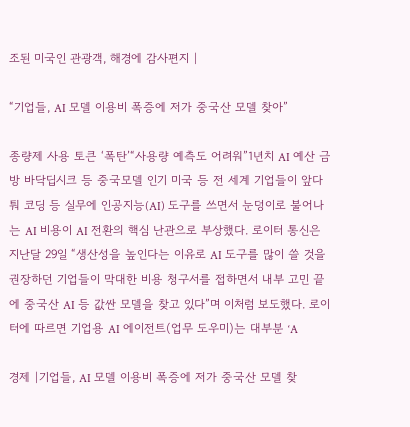조된 미국인 관광객, 해경에 감사편지 |

“기업들, AI 모델 이용비 폭증에 저가 중국산 모델 찾아”

종량제 사용 토큰 ‘폭탄’“사용량 예측도 어려워”1년치 AI 예산 금방 바닥딥시크 등 중국모델 인기 미국 등 전 세계 기업들이 앞다퉈 코딩 등 실무에 인공지능(AI) 도구를 쓰면서 눈덩이로 불어나는 AI 비용이 AI 전환의 핵심 난관으로 부상했다. 로이터 통신은 지난달 29일 “생산성을 높인다는 이유로 AI 도구를 많이 쓸 것을 권장하던 기업들이 막대한 비용 청구서를 접하면서 내부 고민 끝에 중국산 AI 등 값싼 모델을 찾고 있다”며 이처럼 보도했다. 로이터에 따르면 기업용 AI 에이전트(업무 도우미)는 대부분 ‘A

경제 |기업들, AI 모델 이용비 폭증에 저가 중국산 모델 찾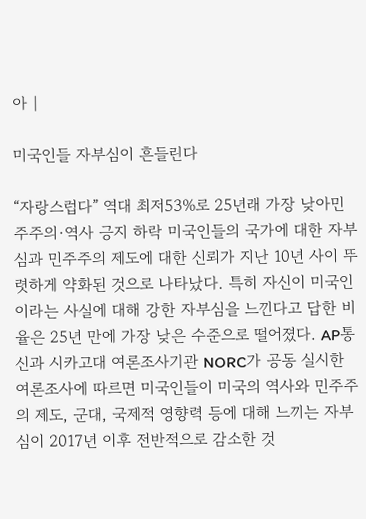아 |

미국인들 자부심이 흔들린다

“자랑스럽다” 역대 최저53%로 25년래 가장 낮아민주주의·역사 긍지 하락 미국인들의 국가에 대한 자부심과 민주주의 제도에 대한 신뢰가 지난 10년 사이 뚜렷하게 약화된 것으로 나타났다. 특히 자신이 미국인이라는 사실에 대해 강한 자부심을 느낀다고 답한 비율은 25년 만에 가장 낮은 수준으로 떨어졌다. AP통신과 시카고대 여론조사기관 NORC가 공동 실시한 여론조사에 따르면 미국인들이 미국의 역사와 민주주의 제도, 군대, 국제적 영향력 등에 대해 느끼는 자부심이 2017년 이후 전반적으로 감소한 것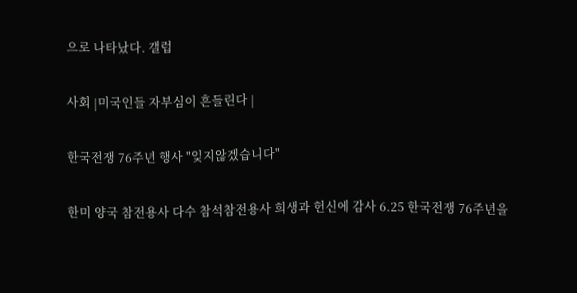으로 나타났다. 갤럽

사회 |미국인들 자부심이 흔들린다 |

한국전쟁 76주년 행사 "잊지않겠습니다"

한미 양국 참전용사 다수 참석참전용사 희생과 헌신에 감사 6.25 한국전쟁 76주년을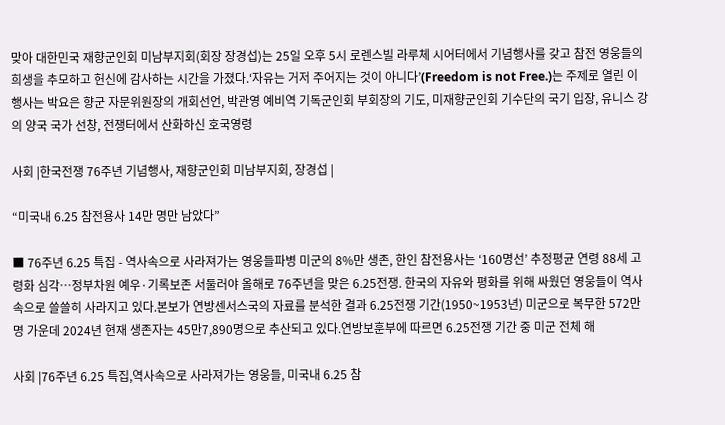맞아 대한민국 재향군인회 미남부지회(회장 장경섭)는 25일 오후 5시 로렌스빌 라루체 시어터에서 기념행사를 갖고 참전 영웅들의 희생을 추모하고 헌신에 감사하는 시간을 가졌다.‘자유는 거저 주어지는 것이 아니다’(Freedom is not Free.)는 주제로 열린 이 행사는 박요은 향군 자문위원장의 개회선언, 박관영 예비역 기독군인회 부회장의 기도, 미재향군인회 기수단의 국기 입장, 유니스 강의 양국 국가 선창, 전쟁터에서 산화하신 호국영령

사회 |한국전쟁 76주년 기념행사, 재향군인회 미남부지회, 장경섭 |

“미국내 6.25 참전용사 14만 명만 남았다”

■ 76주년 6.25 특집 - 역사속으로 사라져가는 영웅들파병 미군의 8%만 생존, 한인 참전용사는 ‘160명선’ 추정평균 연령 88세 고령화 심각…정부차원 예우·기록보존 서둘러야 올해로 76주년을 맞은 6.25전쟁. 한국의 자유와 평화를 위해 싸웠던 영웅들이 역사 속으로 쓸쓸히 사라지고 있다.본보가 연방센서스국의 자료를 분석한 결과 6.25전쟁 기간(1950~1953년) 미군으로 복무한 572만 명 가운데 2024년 현재 생존자는 45만7,890명으로 추산되고 있다.연방보훈부에 따르면 6.25전쟁 기간 중 미군 전체 해

사회 |76주년 6.25 특집,역사속으로 사라져가는 영웅들, 미국내 6.25 참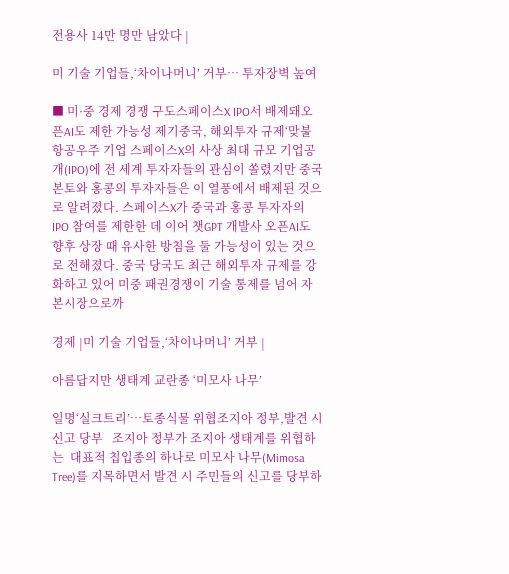전용사 14만 명만 남았다 |

미 기술 기업들,‘차이나머니’ 거부… 투자장벽 높여

■ 미·중 경제 경쟁 구도스페이스X IPO서 배제돼오픈AI도 제한 가능성 제기중국, 해외투자 규제‘맞불 항공우주 기업 스페이스X의 사상 최대 규모 기업공개(IPO)에 전 세계 투자자들의 관심이 쏠렸지만 중국 본토와 홍콩의 투자자들은 이 열풍에서 배제된 것으로 알려졌다. 스페이스X가 중국과 홍콩 투자자의 IPO 참여를 제한한 데 이어 챗GPT 개발사 오픈AI도 향후 상장 때 유사한 방침을 둘 가능성이 있는 것으로 전해졌다. 중국 당국도 최근 해외투자 규제를 강화하고 있어 미중 패권경쟁이 기술 통제를 넘어 자본시장으로까

경제 |미 기술 기업들,‘차이나머니’ 거부 |

아름답지만 생태계 교란종 ‘미모사 나무’

일명‘실크트리’…토종식물 위협조지아 정부,발견 시 신고 당부   조지아 정부가 조지아 생태계를 위협하는  대표적 칩입종의 하나로 미모사 나무(Mimosa Tree)를 지목하면서 발견 시 주민들의 신고를 당부하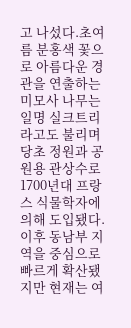고 나섰다.초여름 분홍색 꽃으로 아름다운 경관을 연출하는 미모사 나무는 일명 실크트리라고도 불리며 당초 정원과 공원용 관상수로 1700년대 프랑스 식물학자에 의해 도입됐다.이후 동남부 지역을 중심으로 빠르게 확산됐지만 현재는 여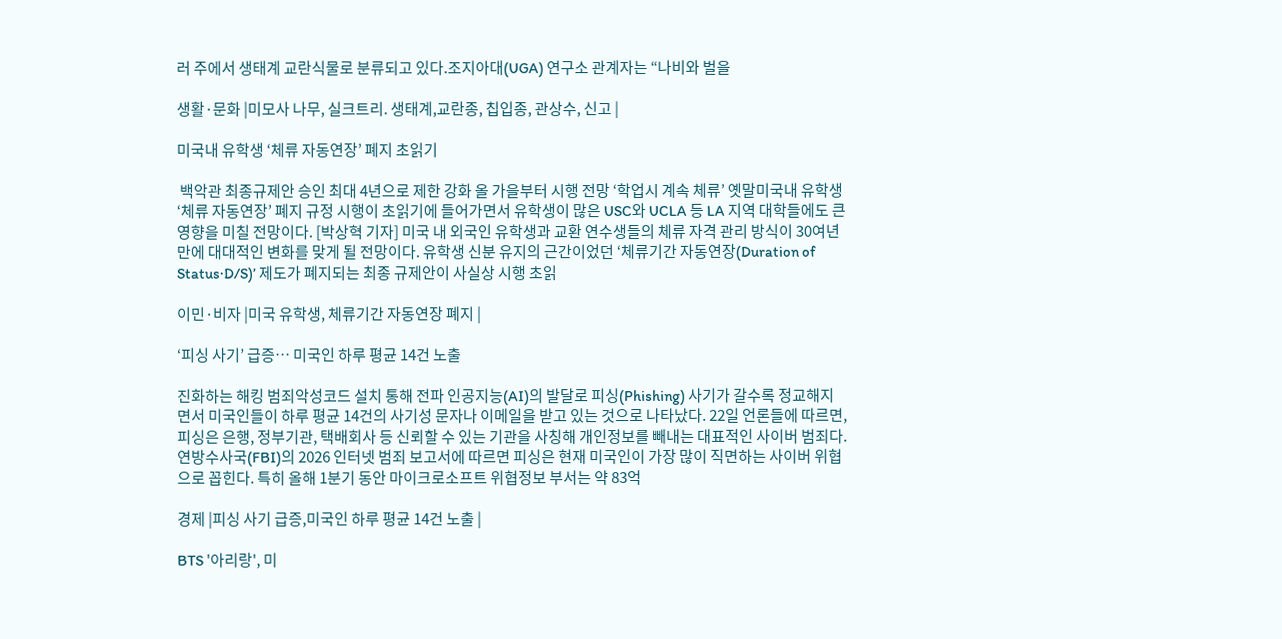러 주에서 생태계 교란식물로 분류되고 있다.조지아대(UGA) 연구소 관계자는 “나비와 벌을

생활·문화 |미모사 나무, 실크트리. 생태계,교란종, 칩입종, 관상수, 신고 |

미국내 유학생 ‘체류 자동연장’ 폐지 초읽기

 백악관 최종규제안 승인 최대 4년으로 제한 강화 올 가을부터 시행 전망 ‘학업시 계속 체류’ 옛말미국내 유학생‘체류 자동연장’ 폐지 규정 시행이 초읽기에 들어가면서 유학생이 많은 USC와 UCLA 등 LA 지역 대학들에도 큰 영향을 미칠 전망이다. [박상혁 기자] 미국 내 외국인 유학생과 교환 연수생들의 체류 자격 관리 방식이 30여년 만에 대대적인 변화를 맞게 될 전망이다. 유학생 신분 유지의 근간이었던 ‘체류기간 자동연장(Duration of Status·D/S)’ 제도가 폐지되는 최종 규제안이 사실상 시행 초읽

이민·비자 |미국 유학생, 체류기간 자동연장 폐지 |

‘피싱 사기’ 급증… 미국인 하루 평균 14건 노출

진화하는 해킹 범죄악성코드 설치 통해 전파 인공지능(AI)의 발달로 피싱(Phishing) 사기가 갈수록 정교해지면서 미국인들이 하루 평균 14건의 사기성 문자나 이메일을 받고 있는 것으로 나타났다. 22일 언론들에 따르면, 피싱은 은행, 정부기관, 택배회사 등 신뢰할 수 있는 기관을 사칭해 개인정보를 빼내는 대표적인 사이버 범죄다. 연방수사국(FBI)의 2026 인터넷 범죄 보고서에 따르면 피싱은 현재 미국인이 가장 많이 직면하는 사이버 위협으로 꼽힌다. 특히 올해 1분기 동안 마이크로소프트 위협정보 부서는 약 83억

경제 |피싱 사기 급증,미국인 하루 평균 14건 노출 |

BTS '아리랑', 미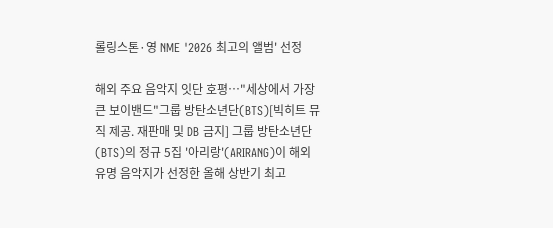롤링스톤·영 NME '2026 최고의 앨범' 선정

해외 주요 음악지 잇단 호평…"세상에서 가장 큰 보이밴드"그룹 방탄소년단(BTS)[빅히트 뮤직 제공. 재판매 및 DB 금지] 그룹 방탄소년단(BTS)의 정규 5집 '아리랑'(ARIRANG)이 해외 유명 음악지가 선정한 올해 상반기 최고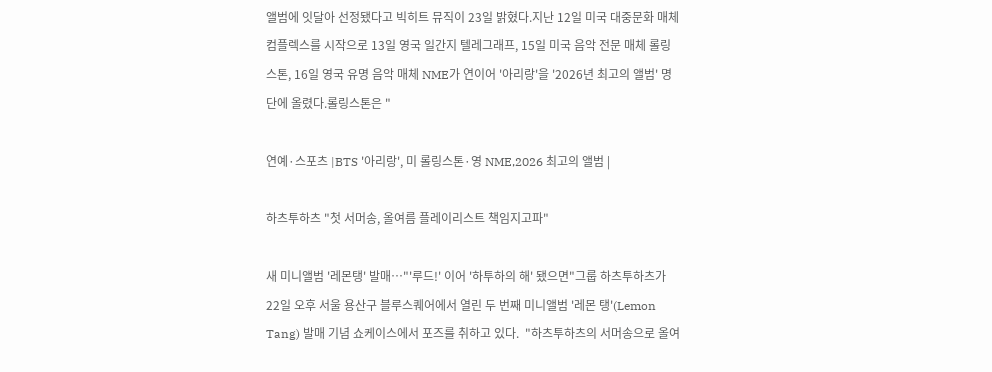앨범에 잇달아 선정됐다고 빅히트 뮤직이 23일 밝혔다.지난 12일 미국 대중문화 매체 컴플렉스를 시작으로 13일 영국 일간지 텔레그래프, 15일 미국 음악 전문 매체 롤링스톤, 16일 영국 유명 음악 매체 NME가 연이어 '아리랑'을 '2026년 최고의 앨범' 명단에 올렸다.롤링스톤은 "

연예·스포츠 |BTS '아리랑', 미 롤링스톤·영 NME,2026 최고의 앨범 |

하츠투하츠 "첫 서머송, 올여름 플레이리스트 책임지고파"

새 미니앨범 '레몬탱' 발매…"'루드!' 이어 '하투하의 해' 됐으면"그룹 하츠투하츠가 22일 오후 서울 용산구 블루스퀘어에서 열린 두 번째 미니앨범 '레몬 탱'(Lemon Tang) 발매 기념 쇼케이스에서 포즈를 취하고 있다.  "하츠투하츠의 서머송으로 올여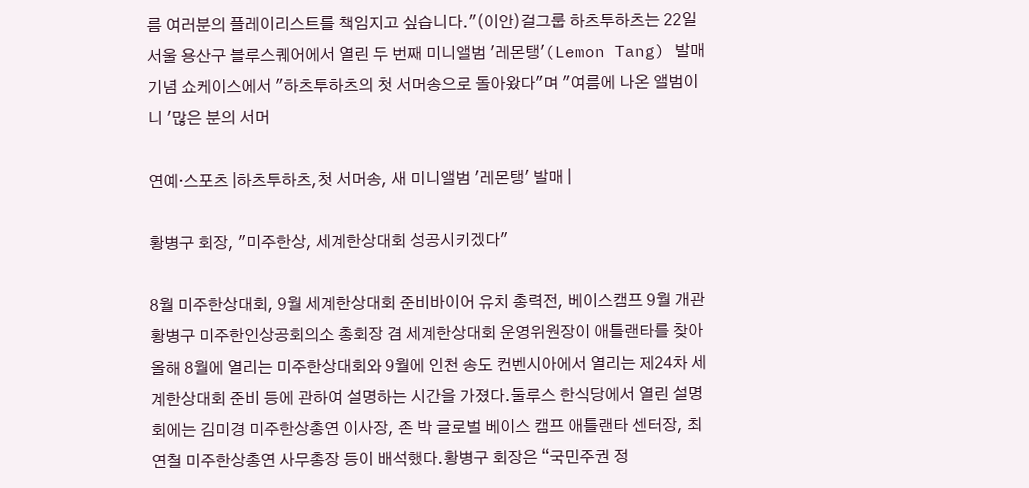름 여러분의 플레이리스트를 책임지고 싶습니다."(이안)걸그룹 하츠투하츠는 22일 서울 용산구 블루스퀘어에서 열린 두 번째 미니앨범 '레몬탱'(Lemon Tang) 발매 기념 쇼케이스에서 "하츠투하츠의 첫 서머송으로 돌아왔다"며 "여름에 나온 앨범이니 '많은 분의 서머

연예·스포츠 |하츠투하츠,첫 서머송, 새 미니앨범 '레몬탱' 발매 |

황병구 회장, "미주한상, 세계한상대회 성공시키겠다"

8월 미주한상대회, 9월 세계한상대회 준비바이어 유치 총력전, 베이스캠프 9월 개관 황병구 미주한인상공회의소 총회장 겸 세계한상대회 운영위원장이 애틀랜타를 찾아 올해 8월에 열리는 미주한상대회와 9월에 인천 송도 컨벤시아에서 열리는 제24차 세계한상대회 준비 등에 관하여 설명하는 시간을 가졌다.둘루스 한식당에서 열린 설명회에는 김미경 미주한상총연 이사장, 존 박 글로벌 베이스 캠프 애틀랜타 센터장, 최연철 미주한상총연 사무총장 등이 배석했다.황병구 회장은 “국민주권 정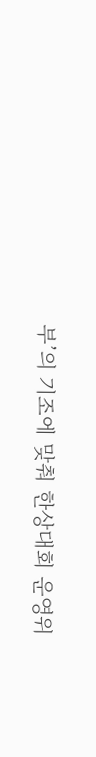부’의 기조에 맞춰 한상대회 운영위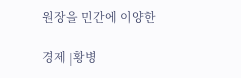원장을 민간에 이양한

경제 |황병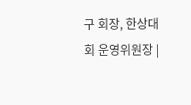구 회장, 한상대회 운영위원장 |